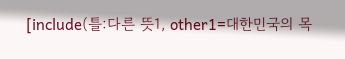[include(틀:다른 뜻1, other1=대한민국의 목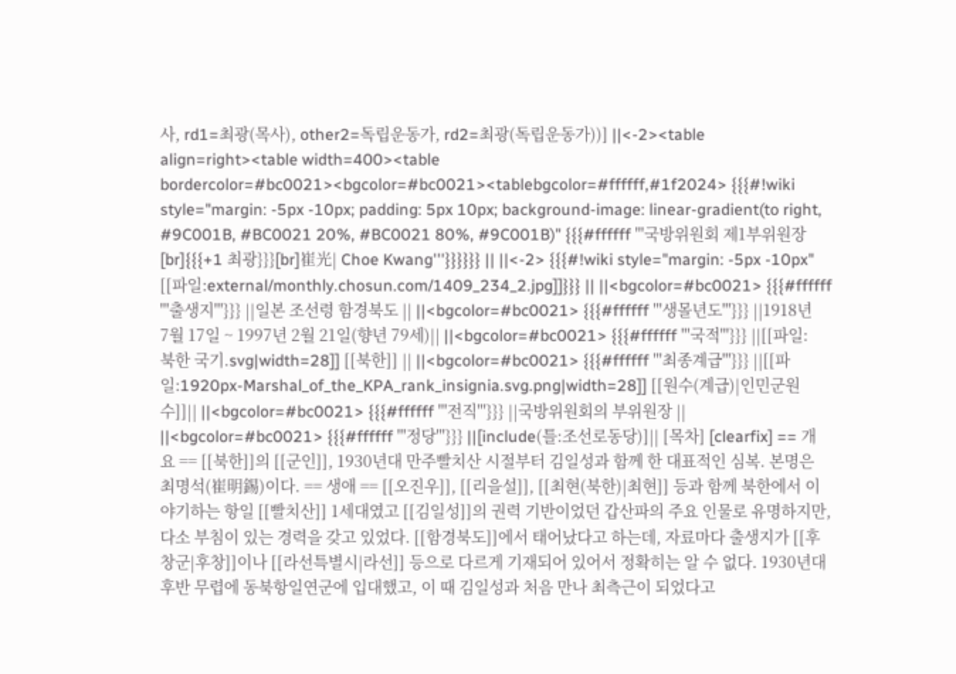사, rd1=최광(목사), other2=독립운동가, rd2=최광(독립운동가))] ||<-2><table align=right><table width=400><table bordercolor=#bc0021><bgcolor=#bc0021><tablebgcolor=#ffffff,#1f2024> {{{#!wiki style="margin: -5px -10px; padding: 5px 10px; background-image: linear-gradient(to right, #9C001B, #BC0021 20%, #BC0021 80%, #9C001B)" {{{#ffffff '''국방위원회 제1부위원장[br]{{{+1 최광}}}[br]崔光| Choe Kwang'''}}}}}} || ||<-2> {{{#!wiki style="margin: -5px -10px" [[파일:external/monthly.chosun.com/1409_234_2.jpg]]}}} || ||<bgcolor=#bc0021> {{{#ffffff '''출생지'''}}} ||일본 조선령 함경북도 || ||<bgcolor=#bc0021> {{{#ffffff '''생몰년도'''}}} ||1918년 7월 17일 ~ 1997년 2월 21일(향년 79세)|| ||<bgcolor=#bc0021> {{{#ffffff '''국적'''}}} ||[[파일:북한 국기.svg|width=28]] [[북한]] || ||<bgcolor=#bc0021> {{{#ffffff '''최종계급'''}}} ||[[파일:1920px-Marshal_of_the_KPA_rank_insignia.svg.png|width=28]] [[원수(계급)|인민군원수]]|| ||<bgcolor=#bc0021> {{{#ffffff '''전직'''}}} ||국방위원회의 부위원장 || ||<bgcolor=#bc0021> {{{#ffffff '''정당'''}}} ||[include(틀:조선로동당)]|| [목차] [clearfix] == 개요 == [[북한]]의 [[군인]], 1930년대 만주빨치산 시절부터 김일성과 함께 한 대표적인 심복. 본명은 최명석(崔明錫)이다. == 생애 == [[오진우]], [[리을설]], [[최현(북한)|최현]] 등과 함께 북한에서 이야기하는 항일 [[빨치산]] 1세대였고 [[김일성]]의 권력 기반이었던 갑산파의 주요 인물로 유명하지만, 다소 부침이 있는 경력을 갖고 있었다. [[함경북도]]에서 태어났다고 하는데, 자료마다 출생지가 [[후창군|후창]]이나 [[라선특별시|라선]] 등으로 다르게 기재되어 있어서 정확히는 알 수 없다. 1930년대 후반 무렵에 동북항일연군에 입대했고, 이 때 김일성과 처음 만나 최측근이 되었다고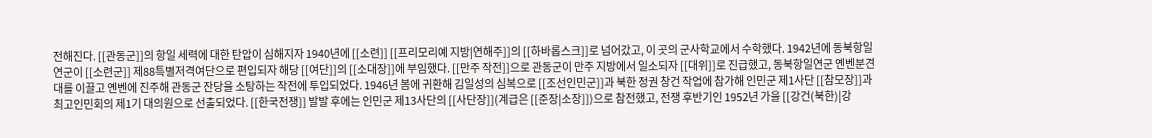전해진다. [[관동군]]의 항일 세력에 대한 탄압이 심해지자 1940년에 [[소련]] [[프리모리예 지방|연해주]]의 [[하바롭스크]]로 넘어갔고, 이 곳의 군사학교에서 수학했다. 1942년에 동북항일연군이 [[소련군]] 제88특별저격여단으로 편입되자 해당 [[여단]]의 [[소대장]]에 부임했다. [[만주 작전]]으로 관동군이 만주 지방에서 일소되자 [[대위]]로 진급했고, 동북항일연군 옌벤분견대를 이끌고 옌벤에 진주해 관동군 잔당을 소탕하는 작전에 투입되었다. 1946년 봄에 귀환해 김일성의 심복으로 [[조선인민군]]과 북한 정권 창건 작업에 참가해 인민군 제1사단 [[참모장]]과 최고인민회의 제1기 대의원으로 선출되었다. [[한국전쟁]] 발발 후에는 인민군 제13사단의 [[사단장]](계급은 [[준장|소장]])으로 참전했고, 전쟁 후반기인 1952년 가을 [[강건(북한)|강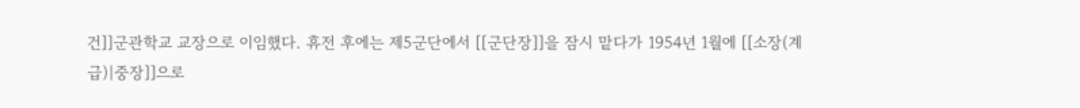건]]군관학교 교장으로 이임했다. 휴전 후에는 제5군단에서 [[군단장]]을 잠시 맡다가 1954년 1월에 [[소장(계급)|중장]]으로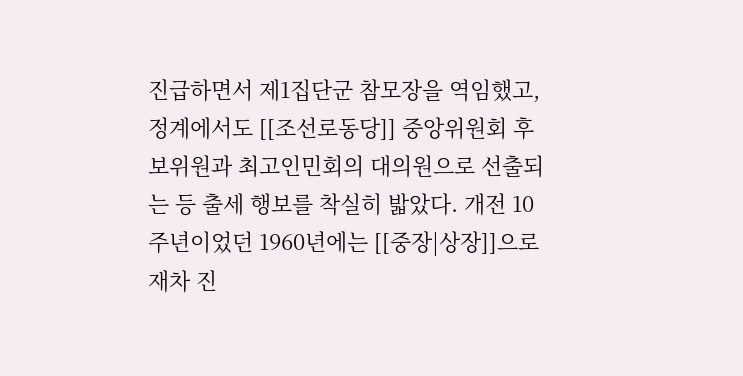진급하면서 제1집단군 참모장을 역임했고, 정계에서도 [[조선로동당]] 중앙위원회 후보위원과 최고인민회의 대의원으로 선출되는 등 출세 행보를 착실히 밟았다. 개전 10주년이었던 1960년에는 [[중장|상장]]으로 재차 진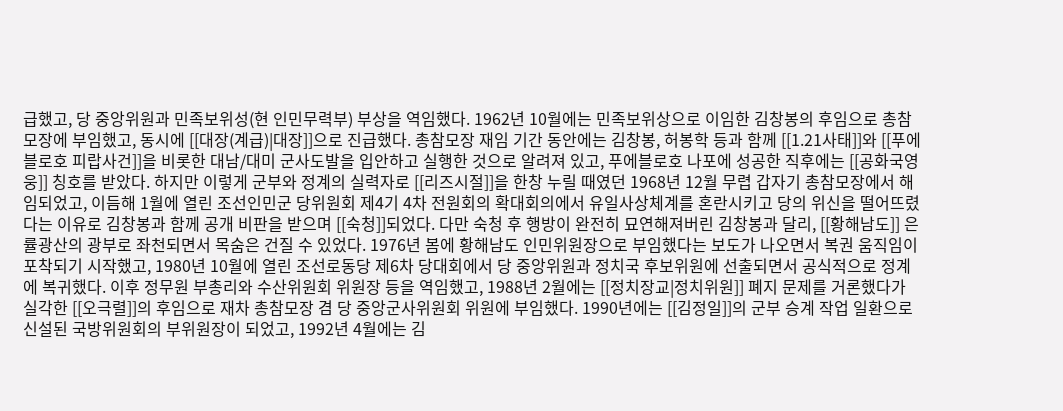급했고, 당 중앙위원과 민족보위성(현 인민무력부) 부상을 역임했다. 1962년 10월에는 민족보위상으로 이임한 김창봉의 후임으로 총참모장에 부임했고, 동시에 [[대장(계급)|대장]]으로 진급했다. 총참모장 재임 기간 동안에는 김창봉, 허봉학 등과 함께 [[1.21사태]]와 [[푸에블로호 피랍사건]]을 비롯한 대남/대미 군사도발을 입안하고 실행한 것으로 알려져 있고, 푸에블로호 나포에 성공한 직후에는 [[공화국영웅]] 칭호를 받았다. 하지만 이렇게 군부와 정계의 실력자로 [[리즈시절]]을 한창 누릴 때였던 1968년 12월 무렵 갑자기 총참모장에서 해임되었고, 이듬해 1월에 열린 조선인민군 당위원회 제4기 4차 전원회의 확대회의에서 유일사상체계를 혼란시키고 당의 위신을 떨어뜨렸다는 이유로 김창봉과 함께 공개 비판을 받으며 [[숙청]]되었다. 다만 숙청 후 행방이 완전히 묘연해져버린 김창봉과 달리, [[황해남도]] 은률광산의 광부로 좌천되면서 목숨은 건질 수 있었다. 1976년 봄에 황해남도 인민위원장으로 부임했다는 보도가 나오면서 복권 움직임이 포착되기 시작했고, 1980년 10월에 열린 조선로동당 제6차 당대회에서 당 중앙위원과 정치국 후보위원에 선출되면서 공식적으로 정계에 복귀했다. 이후 정무원 부총리와 수산위원회 위원장 등을 역임했고, 1988년 2월에는 [[정치장교|정치위원]] 폐지 문제를 거론했다가 실각한 [[오극렬]]의 후임으로 재차 총참모장 겸 당 중앙군사위원회 위원에 부임했다. 1990년에는 [[김정일]]의 군부 승계 작업 일환으로 신설된 국방위원회의 부위원장이 되었고, 1992년 4월에는 김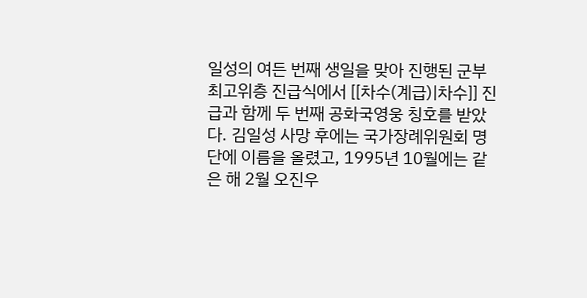일성의 여든 번째 생일을 맞아 진행된 군부 최고위층 진급식에서 [[차수(계급)|차수]] 진급과 함께 두 번째 공화국영웅 칭호를 받았다. 김일성 사망 후에는 국가장례위원회 명단에 이름을 올렸고, 1995년 10월에는 같은 해 2월 오진우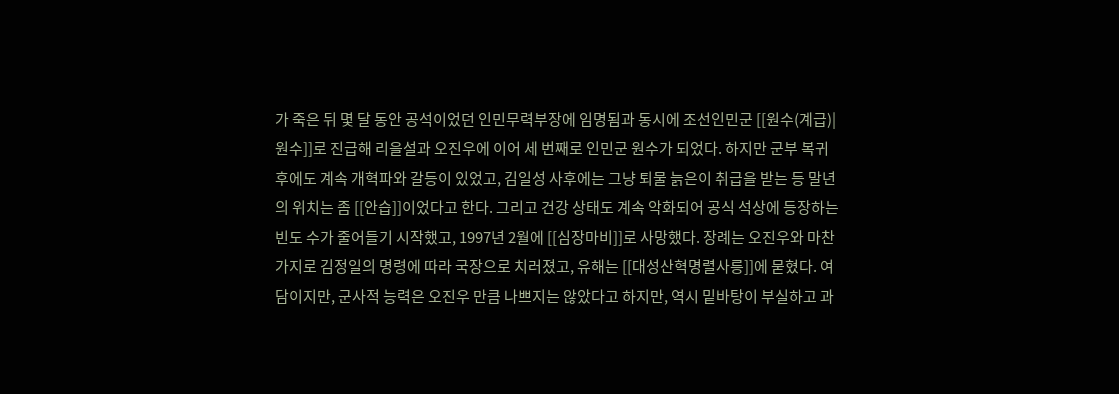가 죽은 뒤 몇 달 동안 공석이었던 인민무력부장에 임명됨과 동시에 조선인민군 [[원수(계급)|원수]]로 진급해 리을설과 오진우에 이어 세 번째로 인민군 원수가 되었다. 하지만 군부 복귀 후에도 계속 개혁파와 갈등이 있었고, 김일성 사후에는 그냥 퇴물 늙은이 취급을 받는 등 말년의 위치는 좀 [[안습]]이었다고 한다. 그리고 건강 상태도 계속 악화되어 공식 석상에 등장하는 빈도 수가 줄어들기 시작했고, 1997년 2월에 [[심장마비]]로 사망했다. 장례는 오진우와 마찬가지로 김정일의 명령에 따라 국장으로 치러졌고, 유해는 [[대성산혁명렬사릉]]에 묻혔다. 여담이지만, 군사적 능력은 오진우 만큼 나쁘지는 않았다고 하지만, 역시 밑바탕이 부실하고 과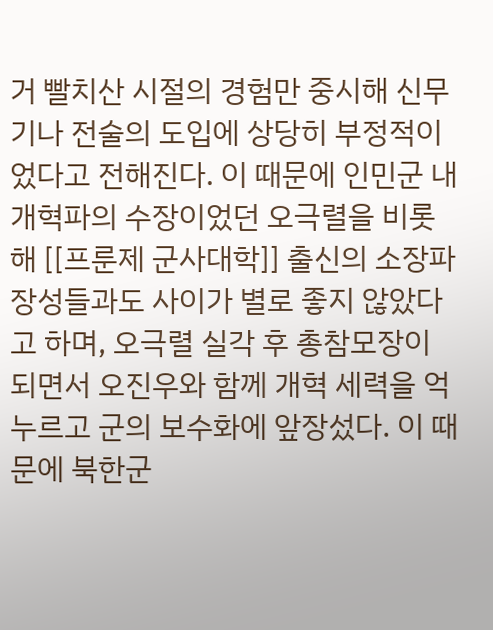거 빨치산 시절의 경험만 중시해 신무기나 전술의 도입에 상당히 부정적이었다고 전해진다. 이 때문에 인민군 내 개혁파의 수장이었던 오극렬을 비롯해 [[프룬제 군사대학]] 출신의 소장파 장성들과도 사이가 별로 좋지 않았다고 하며, 오극렬 실각 후 총참모장이 되면서 오진우와 함께 개혁 세력을 억누르고 군의 보수화에 앞장섰다. 이 때문에 북한군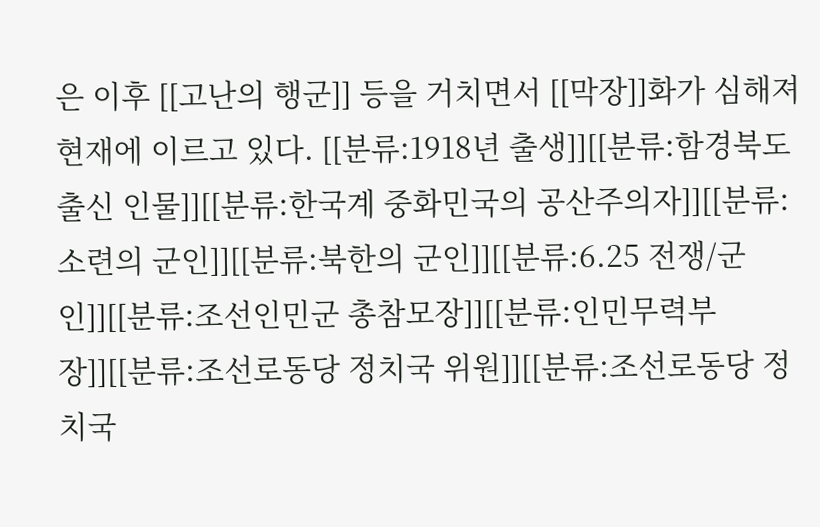은 이후 [[고난의 행군]] 등을 거치면서 [[막장]]화가 심해져 현재에 이르고 있다. [[분류:1918년 출생]][[분류:함경북도 출신 인물]][[분류:한국계 중화민국의 공산주의자]][[분류:소련의 군인]][[분류:북한의 군인]][[분류:6.25 전쟁/군인]][[분류:조선인민군 총참모장]][[분류:인민무력부장]][[분류:조선로동당 정치국 위원]][[분류:조선로동당 정치국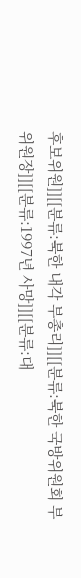후보위원]][[분류:북한 내각 부총리]][[분류:북한 국방위원회 부위원장]][[분류:1997년 사망]][[분류:대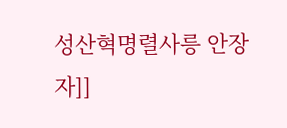성산혁명렬사릉 안장자]]